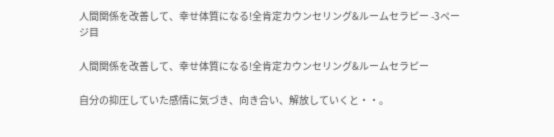人間関係を改善して、幸せ体質になる!全肯定カウンセリング&ルームセラピー -3ページ目

人間関係を改善して、幸せ体質になる!全肯定カウンセリング&ルームセラピー

自分の抑圧していた感情に気づき、向き合い、解放していくと・・。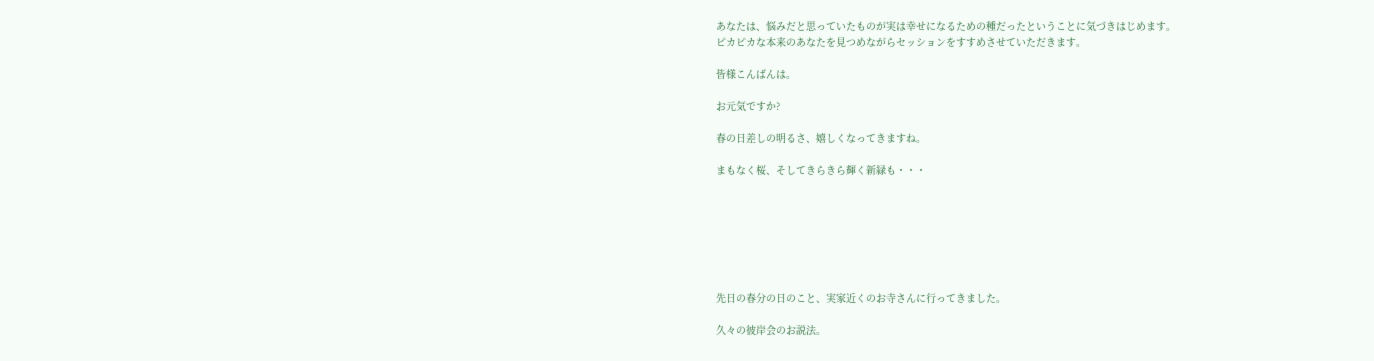あなたは、悩みだと思っていたものが実は幸せになるための種だったということに気づきはじめます。
ピカピカな本来のあなたを見つめながらセッションをすすめさせていただきます。

皆様こんばんは。

お元気ですか?

春の日差しの明るさ、嬉しくなってきますね。

まもなく桜、そしてきらきら輝く新緑も・・・







先日の春分の日のこと、実家近くのお寺さんに行ってきました。

久々の彼岸会のお説法。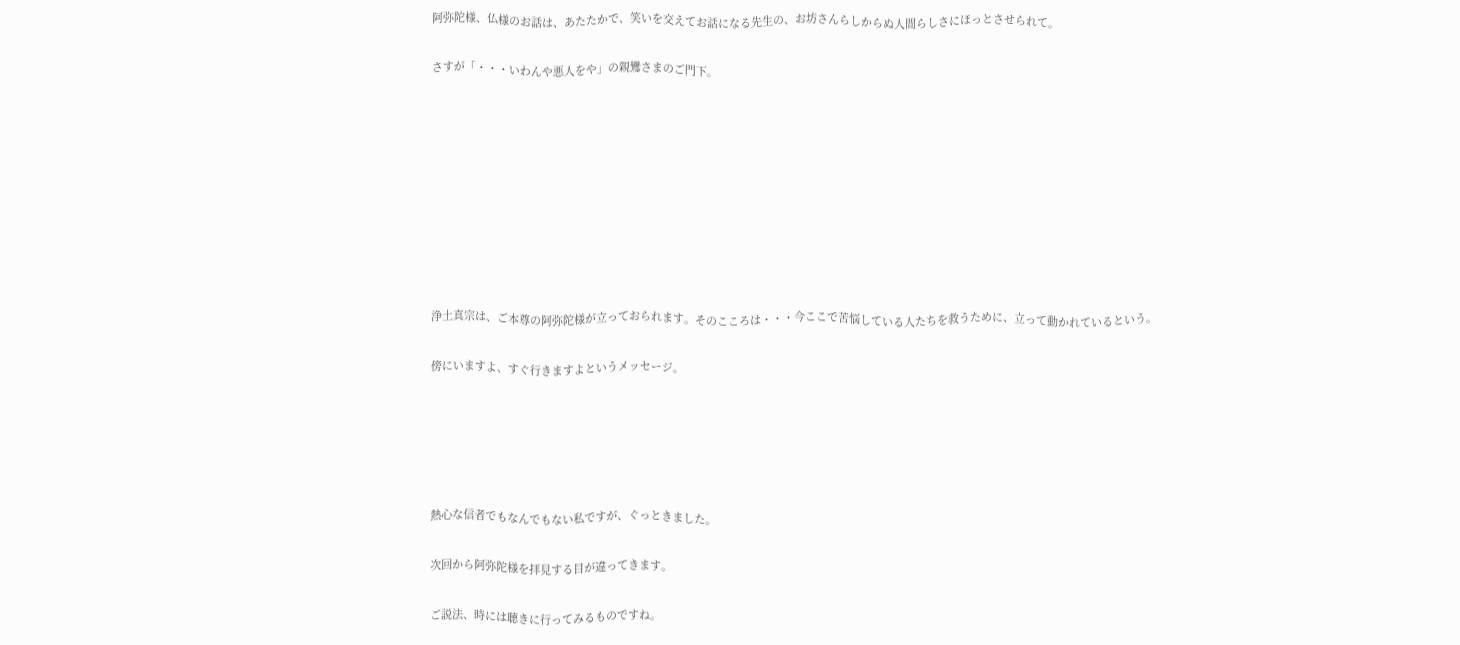阿弥陀様、仏様のお話は、あたたかで、笑いを交えてお話になる先生の、お坊さんらしからぬ人間らしさにほっとさせられて。

さすが「・・・いわんや悪人をや」の親鸞さまのご門下。









浄土真宗は、ご本尊の阿弥陀様が立っておられます。そのこころは・・・今ここで苦悩している人たちを救うために、立って動かれているという。

傍にいますよ、すぐ行きますよというメッセージ。





熱心な信者でもなんでもない私ですが、ぐっときました。

次回から阿弥陀様を拝見する目が違ってきます。

ご説法、時には聴きに行ってみるものですね。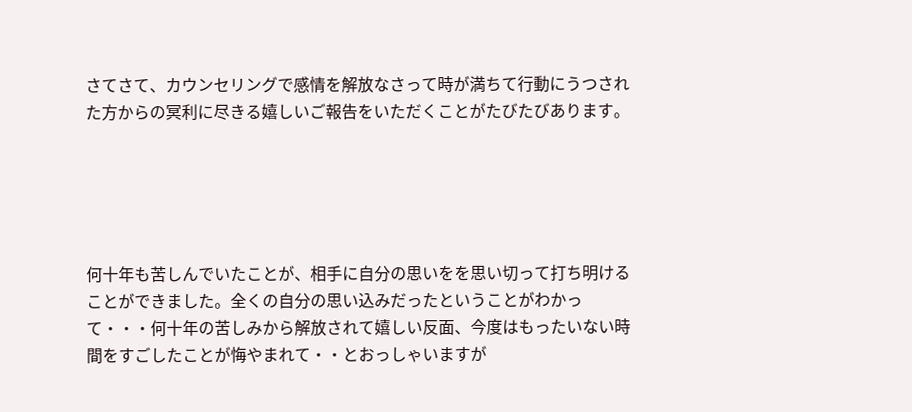さてさて、カウンセリングで感情を解放なさって時が満ちて行動にうつされた方からの冥利に尽きる嬉しいご報告をいただくことがたびたびあります。





何十年も苦しんでいたことが、相手に自分の思いをを思い切って打ち明けることができました。全くの自分の思い込みだったということがわかって・・・何十年の苦しみから解放されて嬉しい反面、今度はもったいない時間をすごしたことが悔やまれて・・とおっしゃいますが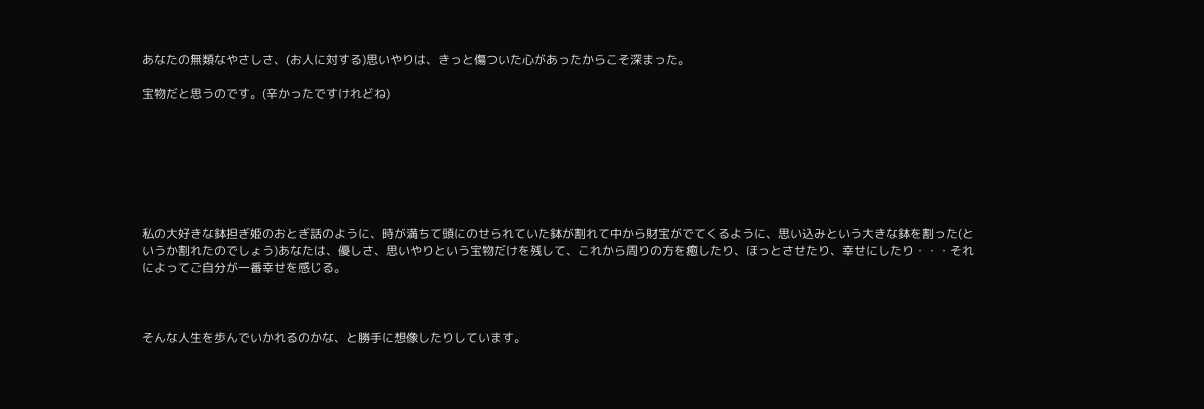あなたの無類なやさしさ、(お人に対する)思いやりは、きっと傷ついた心があったからこそ深まった。

宝物だと思うのです。(辛かったですけれどね)







私の大好きな鉢担ぎ姫のおとぎ話のように、時が満ちて頭にのせられていた鉢が割れて中から財宝がでてくるように、思い込みという大きな鉢を割った(というか割れたのでしょう)あなたは、優しさ、思いやりという宝物だけを残して、これから周りの方を癒したり、ほっとさせたり、幸せにしたり・・・それによってご自分が一番幸せを感じる。



そんな人生を歩んでいかれるのかな、と勝手に想像したりしています。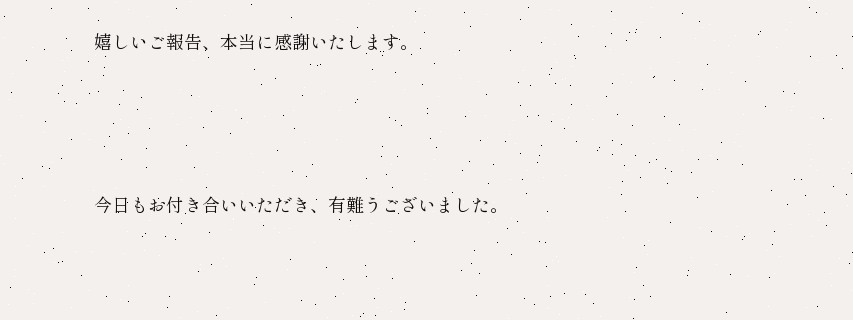嬉しいご報告、本当に感謝いたします。





今日もお付き合いいただき、有難うございました。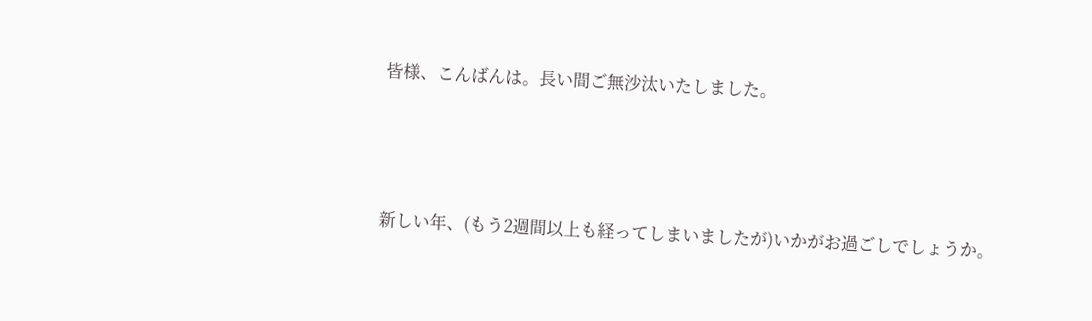皆様、こんばんは。長い間ご無沙汰いたしました。



新しい年、(もう2週間以上も経ってしまいましたが)いかがお過ごしでしょうか。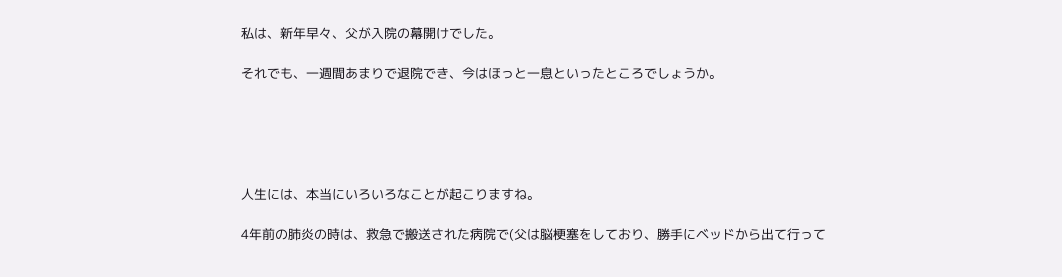私は、新年早々、父が入院の幕開けでした。

それでも、一週間あまりで退院でき、今はほっと一息といったところでしょうか。





人生には、本当にいろいろなことが起こりますね。

4年前の肺炎の時は、救急で搬送された病院で(父は脳梗塞をしており、勝手にベッドから出て行って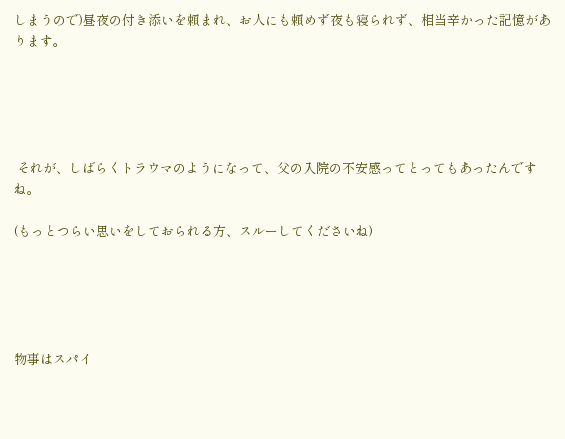しまうので)昼夜の付き添いを頼まれ、お人にも頼めず夜も寝られず、相当辛かった記憶があります。





 それが、しばらくトラウマのようになって、父の入院の不安感ってとってもあったんですね。

(もっとつらい思いをしておられる方、スルーしてくださいね)





物事はスパイ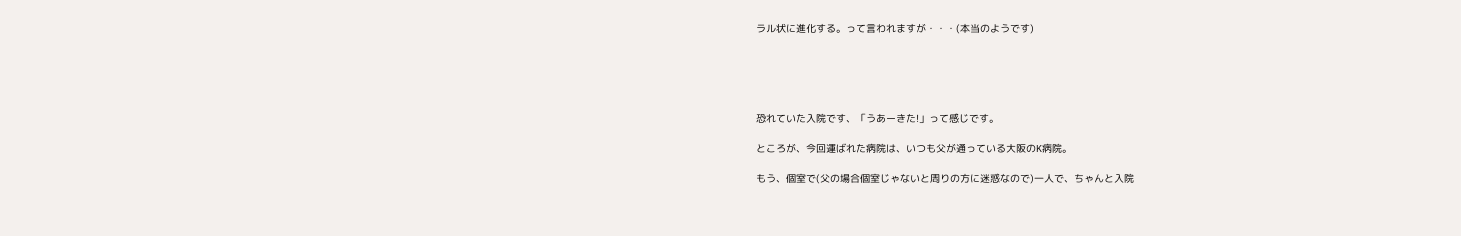ラル状に進化する。って言われますが・・・(本当のようです)





恐れていた入院です、「うあーきた!」って感じです。

ところが、今回運ばれた病院は、いつも父が通っている大阪のK病院。

もう、個室で(父の場合個室じゃないと周りの方に迷惑なので)一人で、ちゃんと入院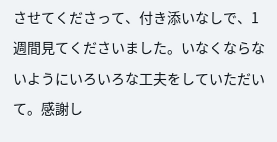させてくださって、付き添いなしで、1週間見てくださいました。いなくならないようにいろいろな工夫をしていただいて。感謝し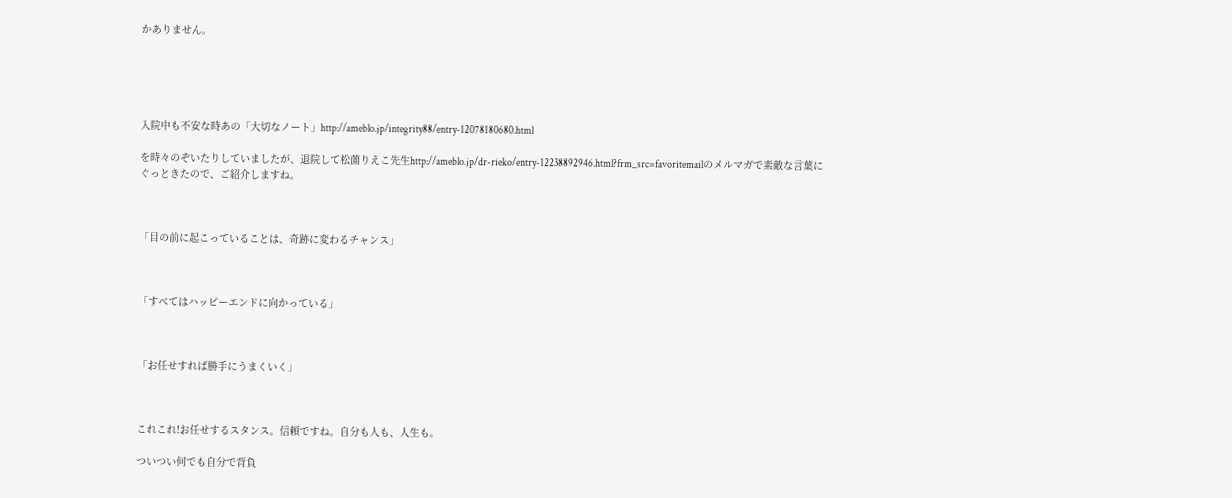かありません。





入院中も不安な時あの「大切なノート」http://ameblo.jp/integrity88/entry-12078180680.html

を時々のぞいたりしていましたが、退院して松薗りえこ先生http://ameblo.jp/dr-rieko/entry-12238892946.html?frm_src=favoritemailのメルマガで素敵な言葉にぐっときたので、ご紹介しますね。



「目の前に起こっていることは、奇跡に変わるチャンス」



「すべてはハッピーエンドに向かっている」



「お任せすれば勝手にうまくいく」



これこれ!お任せするスタンス。信頼ですね。自分も人も、人生も。

ついつい何でも自分で背負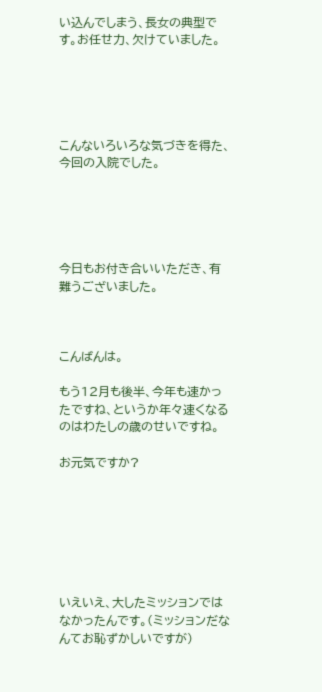い込んでしまう、長女の典型です。お任せ力、欠けていました。





こんないろいろな気づきを得た、今回の入院でした。





今日もお付き合いいただき、有難うございました。



こんばんは。

もう12月も後半、今年も速かったですね、というか年々速くなるのはわたしの歳のせいですね。

お元気ですか?







いえいえ、大したミッションではなかったんです。(ミッションだなんてお恥ずかしいですが)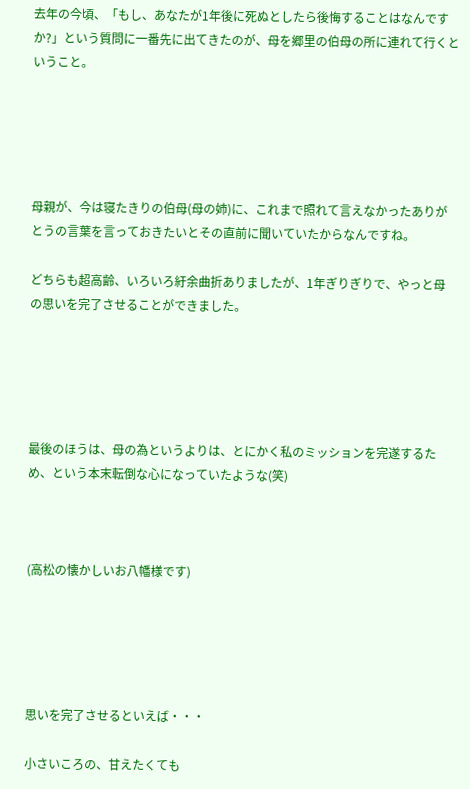去年の今頃、「もし、あなたが1年後に死ぬとしたら後悔することはなんですか?」という質問に一番先に出てきたのが、母を郷里の伯母の所に連れて行くということ。





母親が、今は寝たきりの伯母(母の姉)に、これまで照れて言えなかったありがとうの言葉を言っておきたいとその直前に聞いていたからなんですね。

どちらも超高齢、いろいろ紆余曲折ありましたが、1年ぎりぎりで、やっと母の思いを完了させることができました。





最後のほうは、母の為というよりは、とにかく私のミッションを完遂するため、という本末転倒な心になっていたような(笑)



(高松の懐かしいお八幡様です)





思いを完了させるといえば・・・

小さいころの、甘えたくても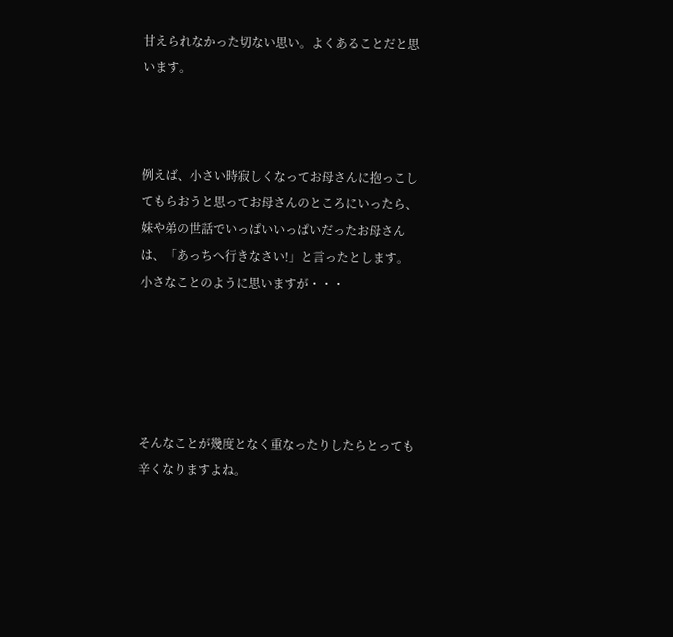甘えられなかった切ない思い。よくあることだと思います。



例えば、小さい時寂しくなってお母さんに抱っこしてもらおうと思ってお母さんのところにいったら、妹や弟の世話でいっぱいいっぱいだったお母さんは、「あっちへ行きなさい!」と言ったとします。小さなことのように思いますが・・・





そんなことが幾度となく重なったりしたらとっても辛くなりますよね。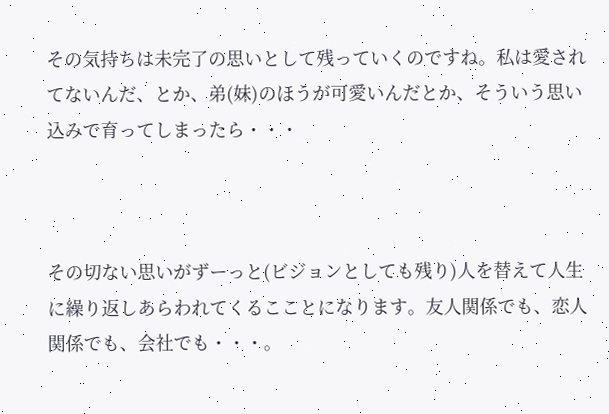その気持ちは未完了の思いとして残っていくのですね。私は愛されてないんだ、とか、弟(妹)のほうが可愛いんだとか、そういう思い込みで育ってしまったら・・・



その切ない思いがずーっと(ビジョンとしても残り)人を替えて人生に繰り返しあらわれてくるこことになります。友人関係でも、恋人関係でも、会社でも・・・。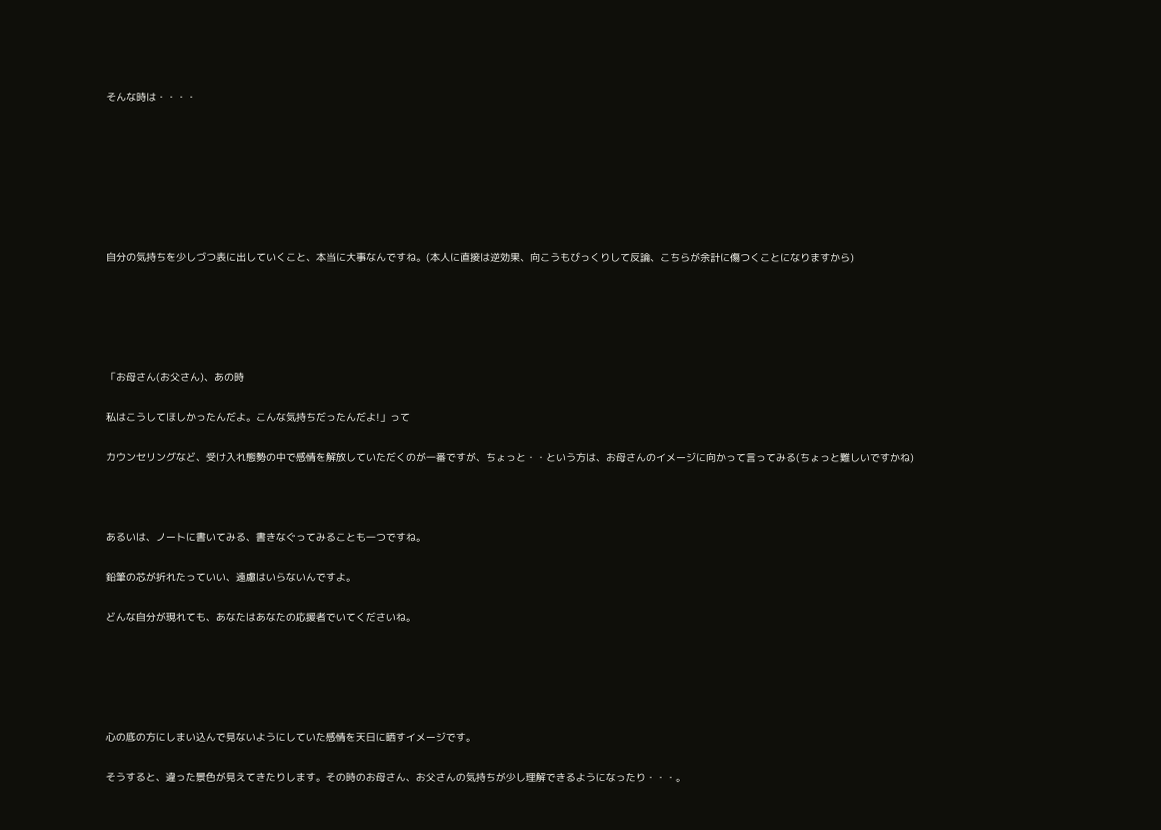そんな時は・・・・







自分の気持ちを少しづつ表に出していくこと、本当に大事なんですね。(本人に直接は逆効果、向こうもびっくりして反論、こちらが余計に傷つくことになりますから)





「お母さん(お父さん)、あの時

私はこうしてほしかったんだよ。こんな気持ちだったんだよ!」って

カウンセリングなど、受け入れ態勢の中で感情を解放していただくのが一番ですが、ちょっと・・という方は、お母さんのイメージに向かって言ってみる(ちょっと難しいですかね)



あるいは、ノートに書いてみる、書きなぐってみることも一つですね。

鉛筆の芯が折れたっていい、遠慮はいらないんですよ。

どんな自分が現れても、あなたはあなたの応援者でいてくださいね。





心の底の方にしまい込んで見ないようにしていた感情を天日に晒すイメージです。

そうすると、違った景色が見えてきたりします。その時のお母さん、お父さんの気持ちが少し理解できるようになったり・・・。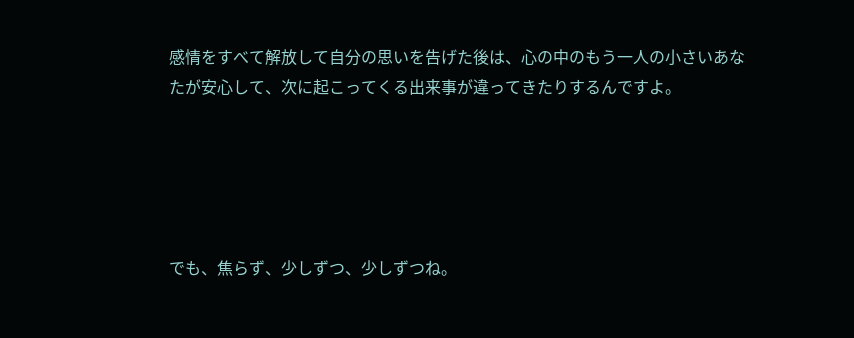感情をすべて解放して自分の思いを告げた後は、心の中のもう一人の小さいあなたが安心して、次に起こってくる出来事が違ってきたりするんですよ。





でも、焦らず、少しずつ、少しずつね。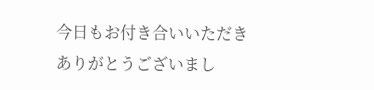今日もお付き合いいただきありがとうございまし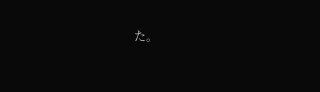た。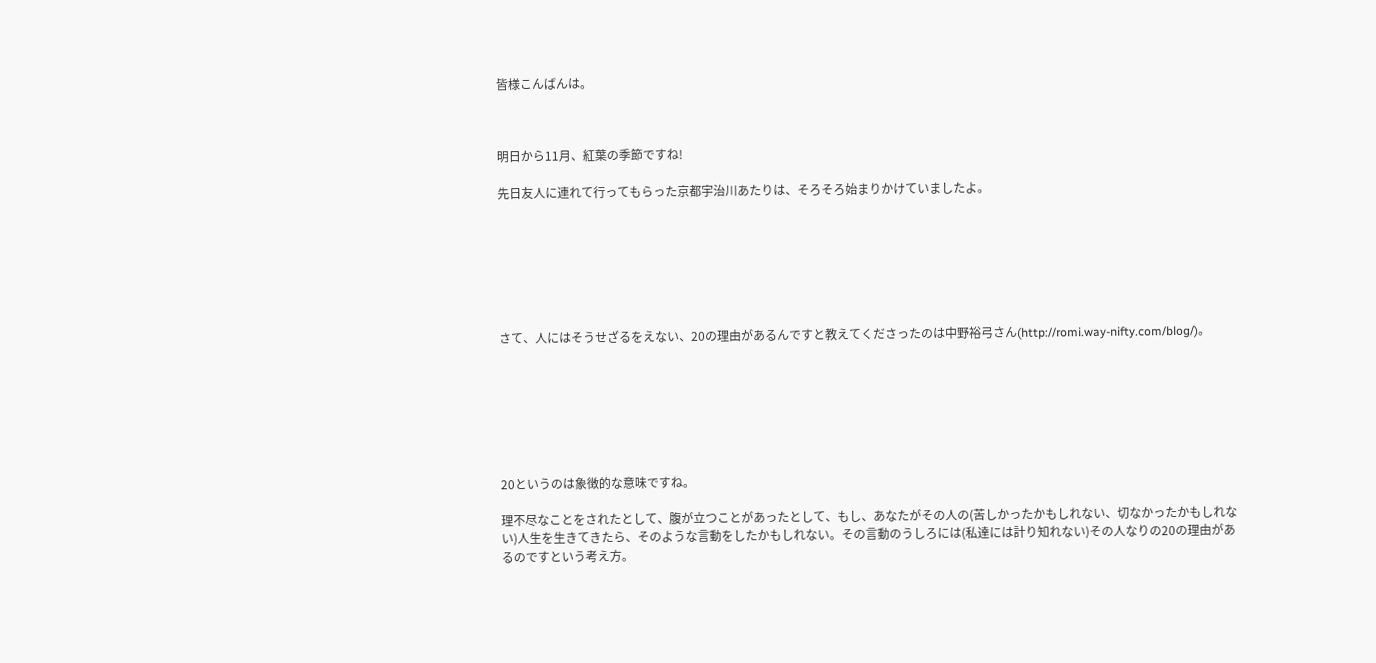皆様こんばんは。



明日から11月、紅葉の季節ですね!

先日友人に連れて行ってもらった京都宇治川あたりは、そろそろ始まりかけていましたよ。







さて、人にはそうせざるをえない、20の理由があるんですと教えてくださったのは中野裕弓さん(http://romi.way-nifty.com/blog/)。







20というのは象徴的な意味ですね。

理不尽なことをされたとして、腹が立つことがあったとして、もし、あなたがその人の(苦しかったかもしれない、切なかったかもしれない)人生を生きてきたら、そのような言動をしたかもしれない。その言動のうしろには(私達には計り知れない)その人なりの20の理由があるのですという考え方。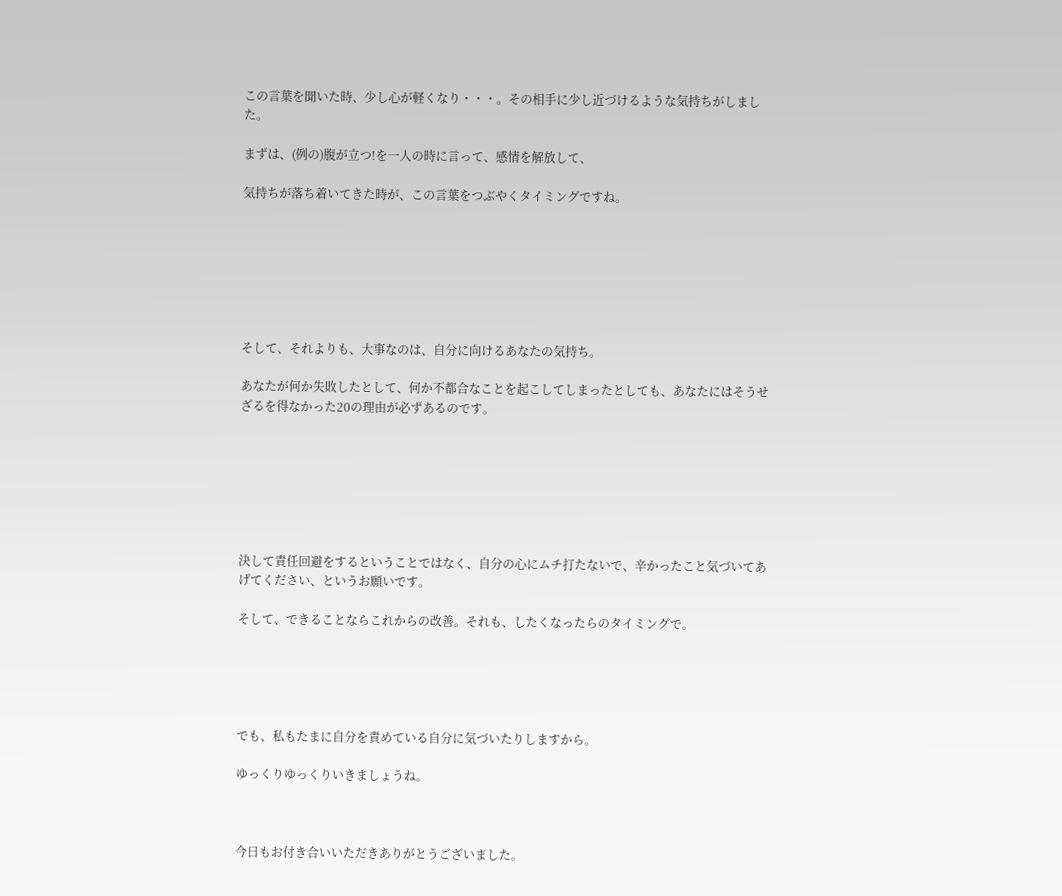この言葉を聞いた時、少し心が軽くなり・・・。その相手に少し近づけるような気持ちがしました。

まずは、(例の)腹が立つ!を一人の時に言って、感情を解放して、

気持ちが落ち着いてきた時が、この言葉をつぶやくタイミングですね。







そして、それよりも、大事なのは、自分に向けるあなたの気持ち。

あなたが何か失敗したとして、何か不都合なことを起こしてしまったとしても、あなたにはそうせざるを得なかった20の理由が必ずあるのです。







決して責任回避をするということではなく、自分の心にムチ打たないで、辛かったこと気づいてあげてください、というお願いです。

そして、できることならこれからの改善。それも、したくなったらのタイミングで。





でも、私もたまに自分を責めている自分に気づいたりしますから。

ゆっくりゆっくりいきましょうね。



今日もお付き合いいただきありがとうございました。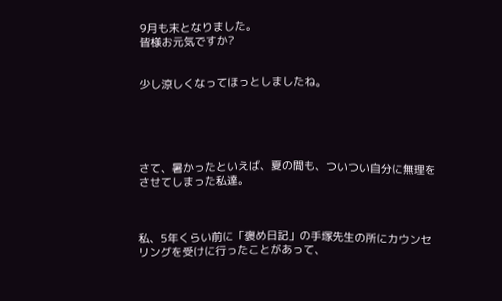9月も末となりました。
皆様お元気ですか?


少し涼しくなってほっとしましたね。





さて、暑かったといえば、夏の間も、ついつい自分に無理をさせてしまった私達。



私、5年くらい前に「褒め日記」の手塚先生の所にカウンセリングを受けに行ったことがあって、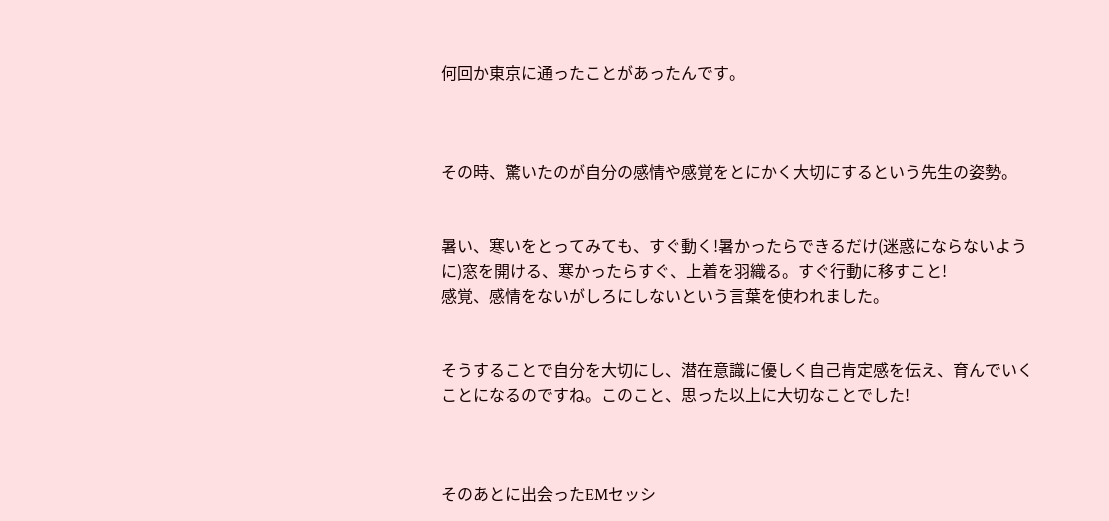何回か東京に通ったことがあったんです。



その時、驚いたのが自分の感情や感覚をとにかく大切にするという先生の姿勢。


暑い、寒いをとってみても、すぐ動く!暑かったらできるだけ(迷惑にならないように)窓を開ける、寒かったらすぐ、上着を羽織る。すぐ行動に移すこと!
感覚、感情をないがしろにしないという言葉を使われました。


そうすることで自分を大切にし、潜在意識に優しく自己肯定感を伝え、育んでいくことになるのですね。このこと、思った以上に大切なことでした!



そのあとに出会ったEMセッシ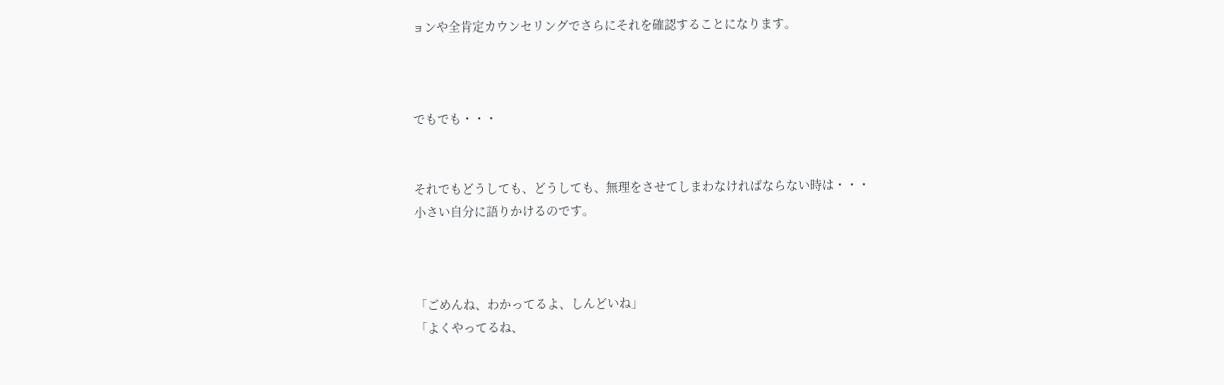ョンや全肯定カウンセリングでさらにそれを確認することになります。



でもでも・・・


それでもどうしても、どうしても、無理をさせてしまわなければならない時は・・・
小さい自分に語りかけるのです。



「ごめんね、わかってるよ、しんどいね」
「よくやってるね、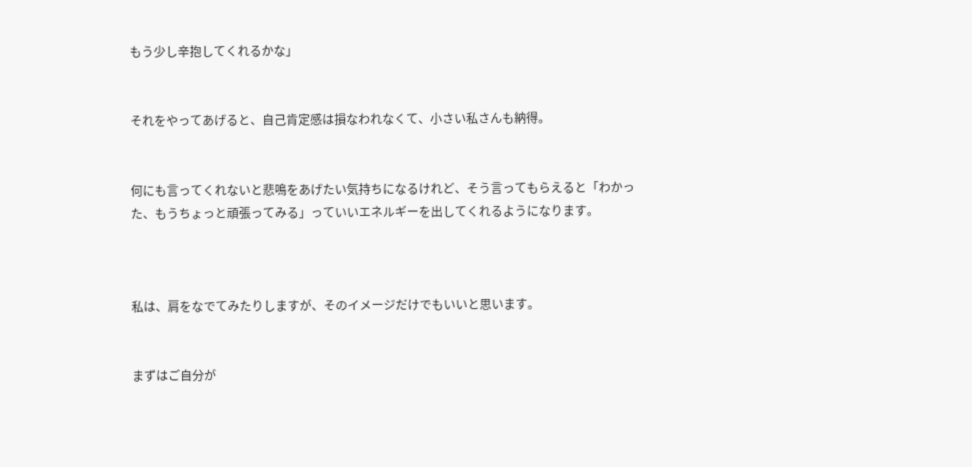もう少し辛抱してくれるかな」


それをやってあげると、自己肯定感は損なわれなくて、小さい私さんも納得。


何にも言ってくれないと悲鳴をあげたい気持ちになるけれど、そう言ってもらえると「わかった、もうちょっと頑張ってみる」っていいエネルギーを出してくれるようになります。



私は、肩をなでてみたりしますが、そのイメージだけでもいいと思います。


まずはご自分が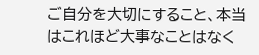ご自分を大切にすること、本当はこれほど大事なことはなく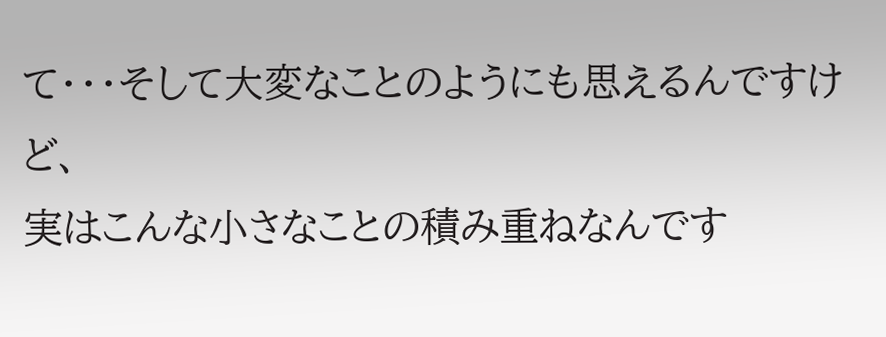て・・・そして大変なことのようにも思えるんですけど、
実はこんな小さなことの積み重ねなんです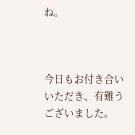ね。



今日もお付き合いいただき、有難うございました。